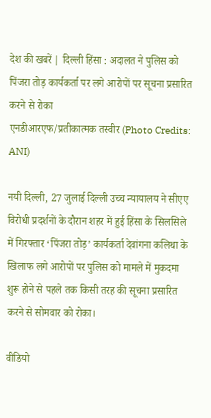देश की खबरें | दिल्ली हिंसा : अदालत ने पुलिस को पिंजरा तोड़ कार्यकर्ता पर लगे आरोपों पर सूचना प्रसारित करने से रोका
एनडीआरएफ/प्रतीकात्मक तस्वीर (Photo Credits: ANI)

नयी दिल्ली, 27 जुलाई दिल्ली उच्च न्यायालय ने सीएए विरोधी प्रदर्शनों के दौरान शहर में हुई हिंसा के सिलसिले में गिरफ्तार ‘पिंजरा तोड़’ कार्यकर्ता देवांगना कलिथा के खिलाफ लगे आरोपों पर पुलिस को मामले में मुकदमा शुरू होने से पहले तक किसी तरह की सूचना प्रसारित करने से सोमवार को रोका।

वीडियो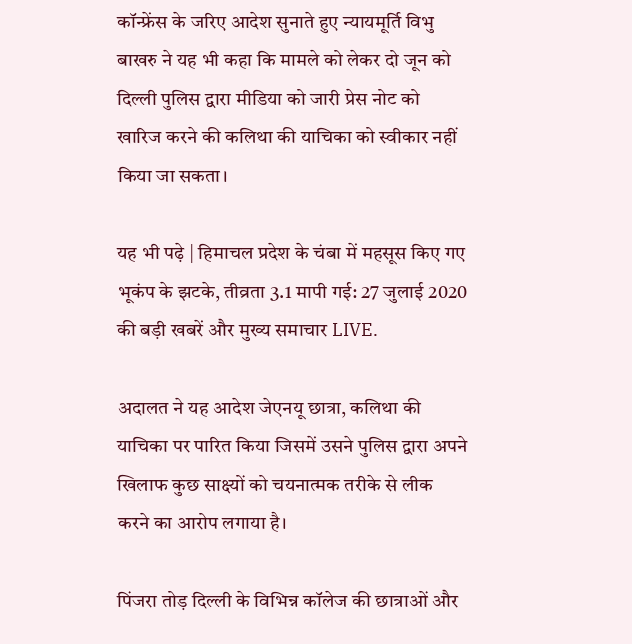कॉन्फ्रेंस के जरिए आदेश सुनाते हुए न्यायमूर्ति विभु बाखरु ने यह भी कहा कि मामले को लेकर दो जून को दिल्ली पुलिस द्वारा मीडिया को जारी प्रेस नोट को खारिज करने की कलिथा की याचिका को स्वीकार नहीं किया जा सकता।

यह भी पढ़े | हिमाचल प्रदेश के चंबा में महसूस किए गए भूकंप के झटके, तीव्रता 3.1 मापी गई: 27 जुलाई 2020 की बड़ी खबरें और मुख्य समाचार LIVE.

अदालत ने यह आदेश जेएनयू छात्रा, कलिथा की याचिका पर पारित किया जिसमें उसने पुलिस द्वारा अपने खिलाफ कुछ साक्ष्यों को चयनात्मक तरीके से लीक करने का आरोप लगाया है।

पिंजरा तोड़ दिल्ली के विभिन्न कॉलेज की छात्राओं और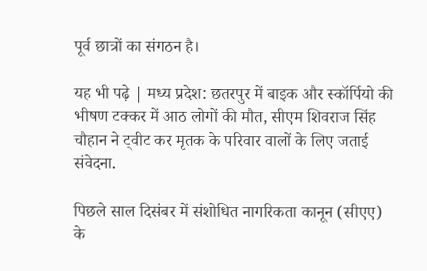पूर्व छात्रों का संगठन है।

यह भी पढ़े | मध्य प्रदेश: छतरपुर में बाइक और स्कॉर्पियो की भीषण टक्कर में आठ लोगों की मौत, सीएम शिवराज सिंह चौहान ने ट्वीट कर मृतक के परिवार वालों के लिए जताई संवेदना.

पिछले साल दिसंबर में संशोधित नागरिकता कानून (सीएए) के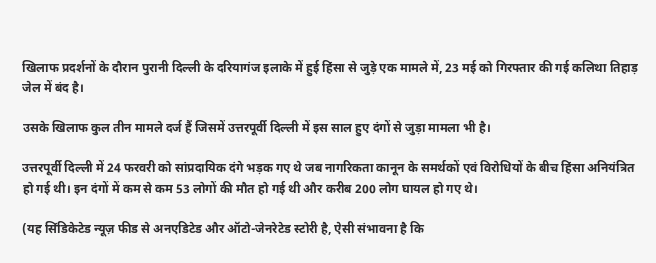खिलाफ प्रदर्शनों के दौरान पुरानी दिल्ली के दरियागंज इलाके में हुई हिंसा से जुड़े एक मामले में, 23 मई को गिरफ्तार की गई कलिथा तिहाड़ जेल में बंद है।

उसके खिलाफ कुल तीन मामले दर्ज हैं जिसमें उत्तरपूर्वी दिल्ली में इस साल हुए दंगों से जुड़ा मामला भी है।

उत्तरपूर्वी दिल्ली में 24 फरवरी को सांप्रदायिक दंगे भड़क गए थे जब नागरिकता कानून के समर्थकों एवं विरोधियों के बीच हिंसा अनियंत्रित हो गई थी। इन दंगों में कम से कम 53 लोगों की मौत हो गई थी और करीब 200 लोग घायल हो गए थे।

(यह सिंडिकेटेड न्यूज़ फीड से अनएडिटेड और ऑटो-जेनरेटेड स्टोरी है, ऐसी संभावना है कि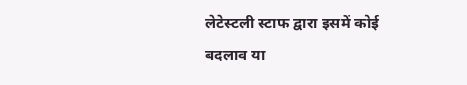लेटेस्टली स्टाफ द्वारा इसमें कोई बदलाव या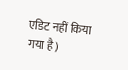एडिट नहीं किया गया है)